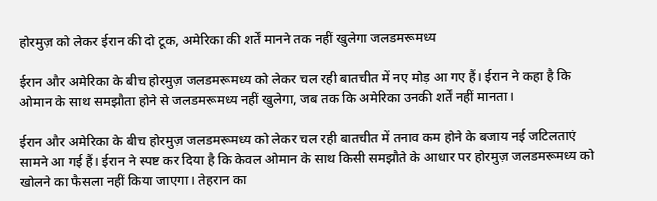होरमुज़ को लेकर ईरान की दो टूक, अमेरिका की शर्तें मानने तक नहीं खुलेगा जलडमरूमध्य

ईरान और अमेरिका के बीच होरमुज़ जलडमरूमध्य को लेकर चल रही बातचीत में नए मोड़ आ गए हैं। ईरान ने कहा है कि ओमान के साथ समझौता होने से जलडमरूमध्य नहीं खुलेगा, जब तक कि अमेरिका उनकी शर्तें नहीं मानता।

ईरान और अमेरिका के बीच होरमुज़ जलडमरूमध्य को लेकर चल रही बातचीत में तनाव कम होने के बजाय नई जटिलताएं सामने आ गई हैं। ईरान ने स्पष्ट कर दिया है कि केवल ओमान के साथ किसी समझौते के आधार पर होरमुज़ जलडमरूमध्य को खोलने का फैसला नहीं किया जाएगा। तेहरान का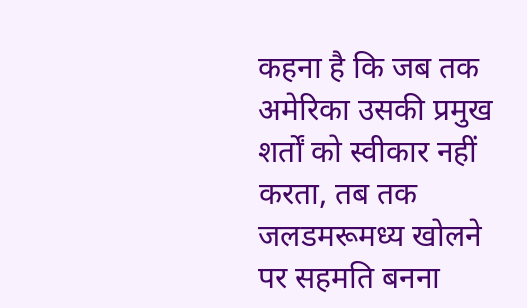कहना है कि जब तक अमेरिका उसकी प्रमुख शर्तों को स्वीकार नहीं करता, तब तक जलडमरूमध्य खोलने पर सहमति बनना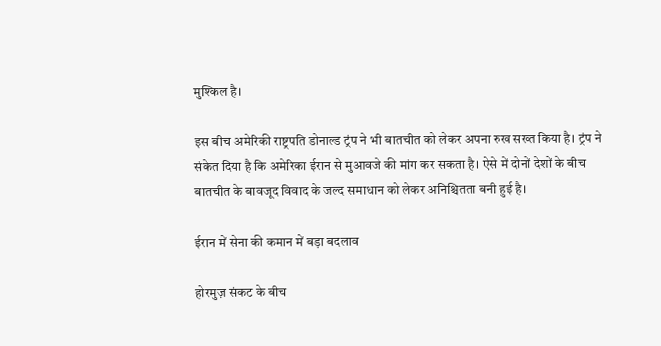मुश्किल है।

इस बीच अमेरिकी राष्ट्रपति डोनाल्ड ट्रंप ने भी बातचीत को लेकर अपना रुख सख्त किया है। ट्रंप ने संकेत दिया है कि अमेरिका ईरान से मुआवजे की मांग कर सकता है। ऐसे में दोनों देशों के बीच बातचीत के बावजूद विवाद के जल्द समाधान को लेकर अनिश्चितता बनी हुई है।

ईरान में सेना की कमान में बड़ा बदलाव

होरमुज़ संकट के बीच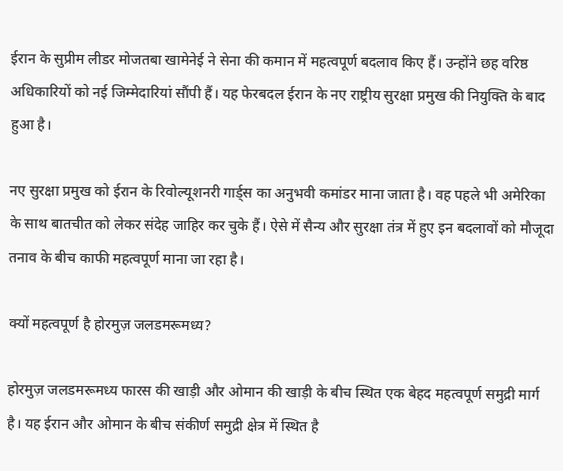ईरान के सुप्रीम लीडर मोजतबा खामेनेई ने सेना की कमान में महत्वपूर्ण बदलाव किए हैं। उन्होंने छह वरिष्ठ अधिकारियों को नई जिम्मेदारियां सौंपी हैं। यह फेरबदल ईरान के नए राष्ट्रीय सुरक्षा प्रमुख की नियुक्ति के बाद हुआ है।

नए सुरक्षा प्रमुख को ईरान के रिवोल्यूशनरी गार्ड्स का अनुभवी कमांडर माना जाता है। वह पहले भी अमेरिका के साथ बातचीत को लेकर संदेह जाहिर कर चुके हैं। ऐसे में सैन्य और सुरक्षा तंत्र में हुए इन बदलावों को मौजूदा तनाव के बीच काफी महत्वपूर्ण माना जा रहा है।

क्यों महत्वपूर्ण है होरमुज़ जलडमरूमध्य?

होरमुज़ जलडमरूमध्य फारस की खाड़ी और ओमान की खाड़ी के बीच स्थित एक बेहद महत्वपूर्ण समुद्री मार्ग है। यह ईरान और ओमान के बीच संकीर्ण समुद्री क्षेत्र में स्थित है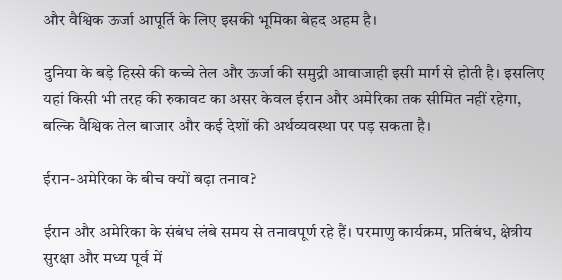और वैश्विक ऊर्जा आपूर्ति के लिए इसकी भूमिका बेहद अहम है।

दुनिया के बड़े हिस्से की कच्चे तेल और ऊर्जा की समुद्री आवाजाही इसी मार्ग से होती है। इसलिए यहां किसी भी तरह की रुकावट का असर केवल ईरान और अमेरिका तक सीमित नहीं रहेगा, बल्कि वैश्विक तेल बाजार और कई देशों की अर्थव्यवस्था पर पड़ सकता है।

ईरान-अमेरिका के बीच क्यों बढ़ा तनाव?

ईरान और अमेरिका के संबंध लंबे समय से तनावपूर्ण रहे हैं। परमाणु कार्यक्रम, प्रतिबंध, क्षेत्रीय सुरक्षा और मध्य पूर्व में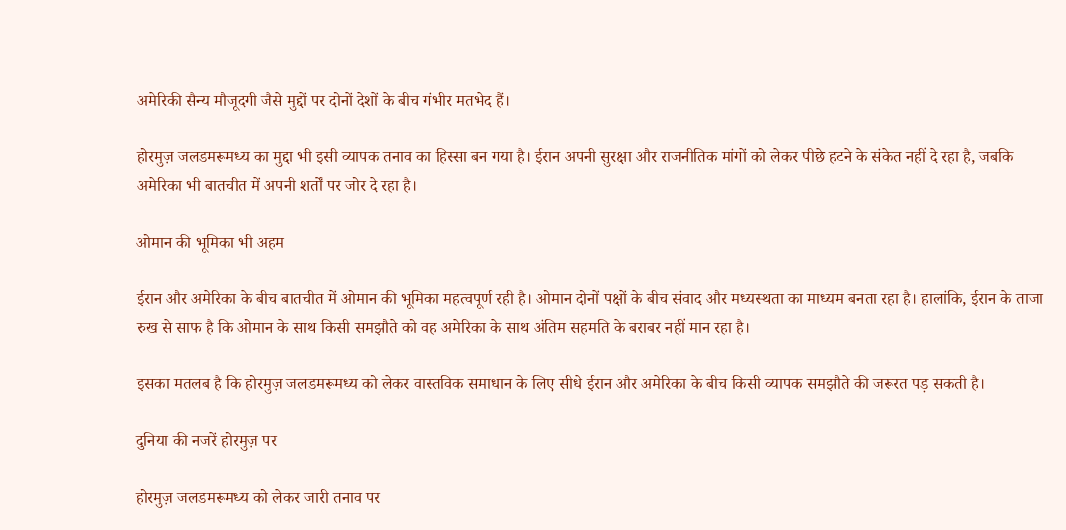अमेरिकी सैन्य मौजूदगी जैसे मुद्दों पर दोनों देशों के बीच गंभीर मतभेद हैं।

होरमुज़ जलडमरूमध्य का मुद्दा भी इसी व्यापक तनाव का हिस्सा बन गया है। ईरान अपनी सुरक्षा और राजनीतिक मांगों को लेकर पीछे हटने के संकेत नहीं दे रहा है, जबकि अमेरिका भी बातचीत में अपनी शर्तों पर जोर दे रहा है।

ओमान की भूमिका भी अहम

ईरान और अमेरिका के बीच बातचीत में ओमान की भूमिका महत्वपूर्ण रही है। ओमान दोनों पक्षों के बीच संवाद और मध्यस्थता का माध्यम बनता रहा है। हालांकि, ईरान के ताजा रुख से साफ है कि ओमान के साथ किसी समझौते को वह अमेरिका के साथ अंतिम सहमति के बराबर नहीं मान रहा है।

इसका मतलब है कि होरमुज़ जलडमरूमध्य को लेकर वास्तविक समाधान के लिए सीधे ईरान और अमेरिका के बीच किसी व्यापक समझौते की जरूरत पड़ सकती है।

दुनिया की नजरें होरमुज़ पर

होरमुज़ जलडमरूमध्य को लेकर जारी तनाव पर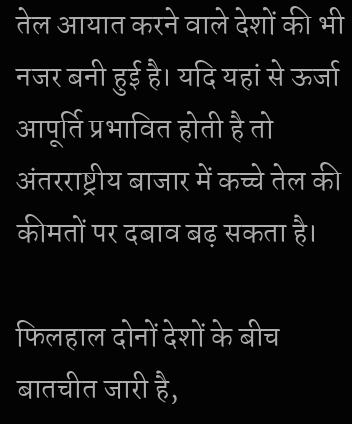तेल आयात करने वाले देशों की भी नजर बनी हुई है। यदि यहां से ऊर्जा आपूर्ति प्रभावित होती है तो अंतरराष्ट्रीय बाजार में कच्चे तेल की कीमतों पर दबाव बढ़ सकता है।

फिलहाल दोनों देशों के बीच बातचीत जारी है,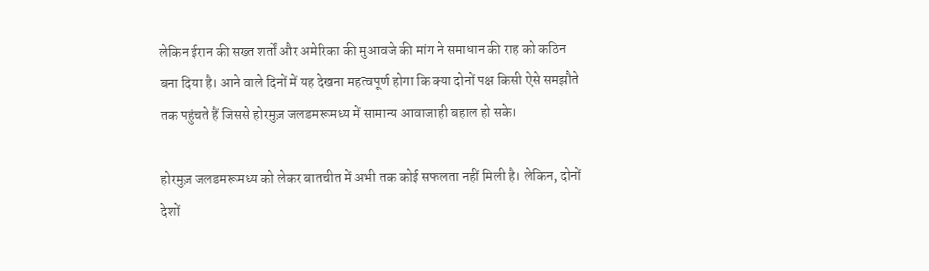लेकिन ईरान की सख्त शर्तों और अमेरिका की मुआवजे की मांग ने समाधान की राह को कठिन बना दिया है। आने वाले दिनों में यह देखना महत्वपूर्ण होगा कि क्या दोनों पक्ष किसी ऐसे समझौते तक पहुंचते हैं जिससे होरमुज़ जलडमरूमध्य में सामान्य आवाजाही बहाल हो सके।

होरमुज़ जलडमरूमध्य को लेकर बातचीत में अभी तक कोई सफलता नहीं मिली है। लेकिन, दोनों देशों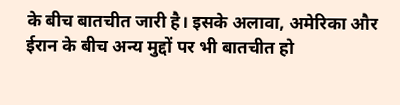के बीच बातचीत जारी है। इसके अलावा, अमेरिका और ईरान के बीच अन्य मुद्दों पर भी बातचीत हो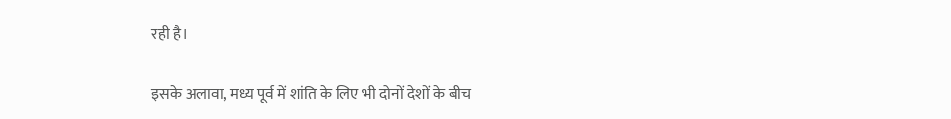रही है।

इसके अलावा, मध्य पूर्व में शांति के लिए भी दोनों देशों के बीच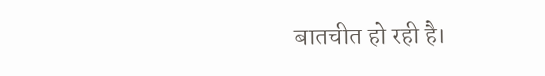बातचीत हो रही है।